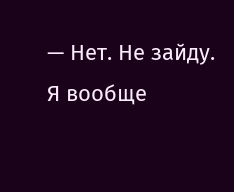— Нет. Не зайду. Я вообще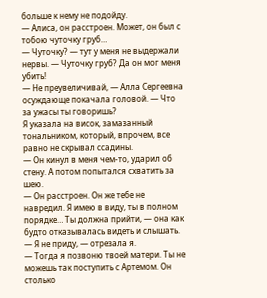больше к нему не подойду.
— Алиса, он расстроен. Может, он был с тобою чуточку груб…
— Чуточку? — тут у меня не выдержали нервы. — Чуточку груб? Да он мог меня убить!
— Не преувеличивай, — Алла Сергеевна осуждающе покачала головой. — Что за ужасы ты говоришь?
Я указала на висок, замазанный тональником, который, впрочем, все равно не скрывал ссадины.
— Он кинул в меня чем-то, ударил об стену. А потом попытался схватить за шею.
— Он расстроен. Он же тебе не навредил. Я имею в виду, ты в полном порядке… Ты должна прийти, — она как будто отказывалась видеть и слышать.
— Я не приду, — отрезала я.
— Тогда я позвоню твоей матери. Ты не можешь так поступить с Артемом. Он столько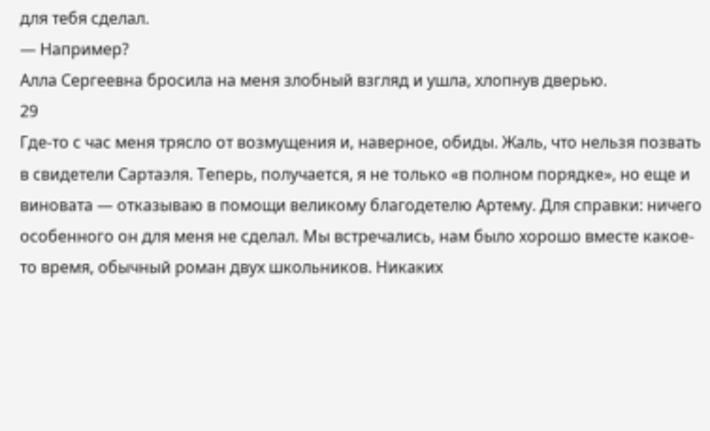для тебя сделал.
— Например?
Алла Сергеевна бросила на меня злобный взгляд и ушла, хлопнув дверью.
29
Где-то с час меня трясло от возмущения и, наверное, обиды. Жаль, что нельзя позвать в свидетели Сартаэля. Теперь, получается, я не только «в полном порядке», но еще и виновата — отказываю в помощи великому благодетелю Артему. Для справки: ничего особенного он для меня не сделал. Мы встречались, нам было хорошо вместе какое-то время, обычный роман двух школьников. Никаких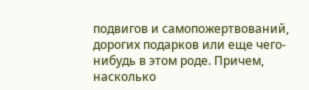подвигов и самопожертвований, дорогих подарков или еще чего-нибудь в этом роде. Причем, насколько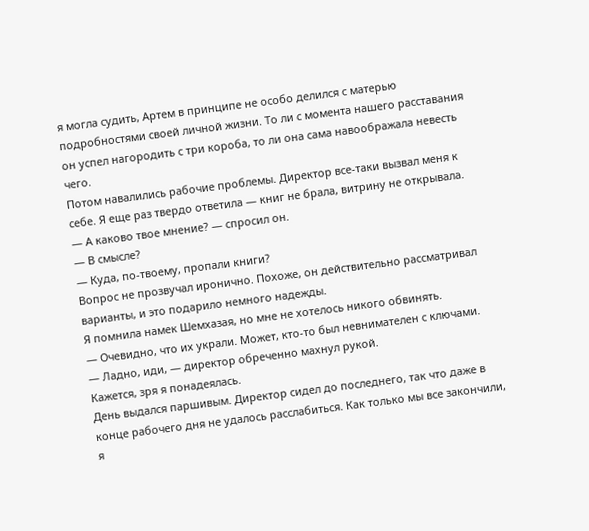я могла судить, Артем в принципе не особо делился с матерью подробностями своей личной жизни. То ли с момента нашего расставания он успел нагородить с три короба, то ли она сама навоображала невесть чего.
Потом навалились рабочие проблемы. Директор все-таки вызвал меня к себе. Я еще раз твердо ответила — книг не брала, витрину не открывала.
— А каково твое мнение? — спросил он.
— В смысле?
— Куда, по-твоему, пропали книги?
Вопрос не прозвучал иронично. Похоже, он действительно рассматривал варианты, и это подарило немного надежды.
Я помнила намек Шемхазая, но мне не хотелось никого обвинять.
— Очевидно, что их украли. Может, кто-то был невнимателен с ключами.
— Ладно, иди, — директор обреченно махнул рукой.
Кажется, зря я понадеялась.
День выдался паршивым. Директор сидел до последнего, так что даже в конце рабочего дня не удалось расслабиться. Как только мы все закончили, я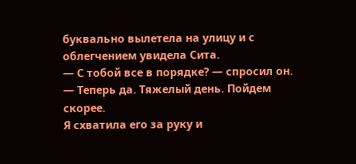буквально вылетела на улицу и с облегчением увидела Сита.
— С тобой все в порядке? — спросил он.
— Теперь да. Тяжелый день. Пойдем скорее.
Я схватила его за руку и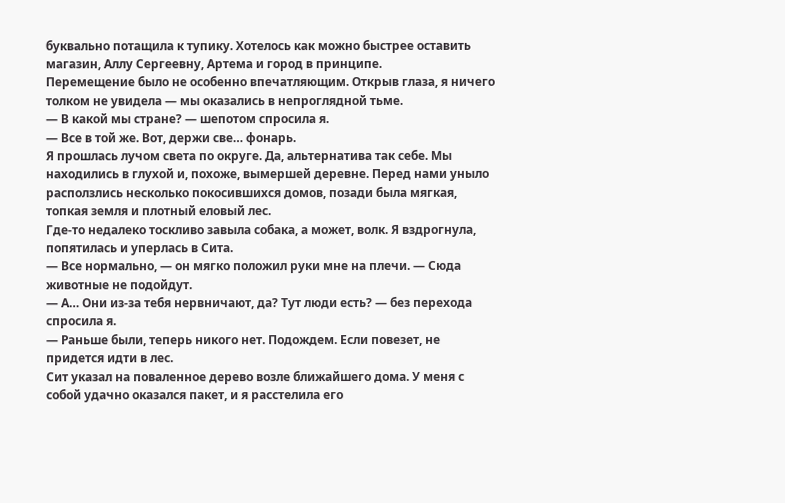буквально потащила к тупику. Хотелось как можно быстрее оставить магазин, Аллу Сергеевну, Артема и город в принципе.
Перемещение было не особенно впечатляющим. Открыв глаза, я ничего толком не увидела — мы оказались в непроглядной тьме.
— В какой мы стране? — шепотом спросила я.
— Все в той же. Вот, держи све… фонарь.
Я прошлась лучом света по округе. Да, альтернатива так себе. Мы находились в глухой и, похоже, вымершей деревне. Перед нами уныло расползлись несколько покосившихся домов, позади была мягкая, топкая земля и плотный еловый лес.
Где-то недалеко тоскливо завыла собака, а может, волк. Я вздрогнула, попятилась и уперлась в Сита.
— Все нормально, — он мягко положил руки мне на плечи. — Сюда животные не подойдут.
— А… Они из-за тебя нервничают, да? Тут люди есть? — без перехода спросила я.
— Раньше были, теперь никого нет. Подождем. Если повезет, не придется идти в лес.
Сит указал на поваленное дерево возле ближайшего дома. У меня с собой удачно оказался пакет, и я расстелила его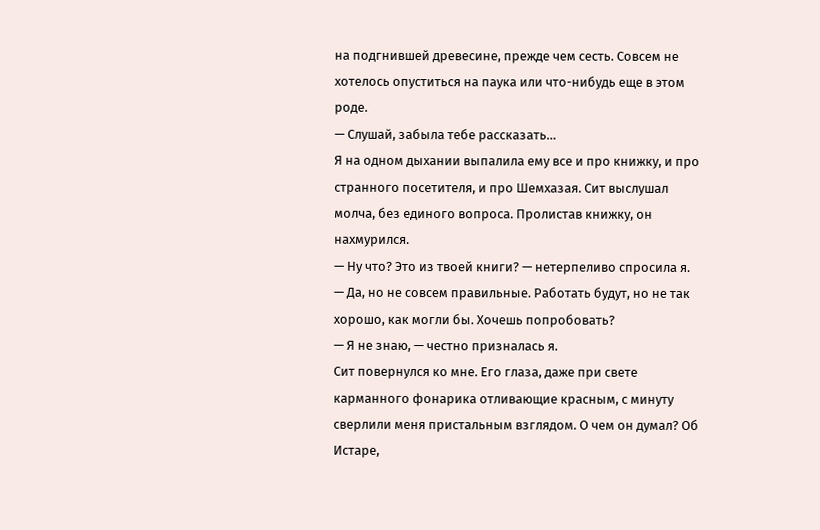на подгнившей древесине, прежде чем сесть. Совсем не хотелось опуститься на паука или что-нибудь еще в этом роде.
— Слушай, забыла тебе рассказать…
Я на одном дыхании выпалила ему все и про книжку, и про странного посетителя, и про Шемхазая. Сит выслушал молча, без единого вопроса. Пролистав книжку, он нахмурился.
— Ну что? Это из твоей книги? — нетерпеливо спросила я.
— Да, но не совсем правильные. Работать будут, но не так хорошо, как могли бы. Хочешь попробовать?
— Я не знаю, — честно призналась я.
Сит повернулся ко мне. Его глаза, даже при свете карманного фонарика отливающие красным, с минуту сверлили меня пристальным взглядом. О чем он думал? Об Истаре,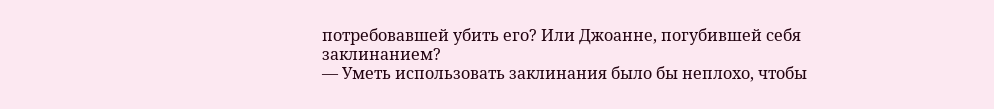потребовавшей убить его? Или Джоанне, погубившей себя заклинанием?
— Уметь использовать заклинания было бы неплохо, чтобы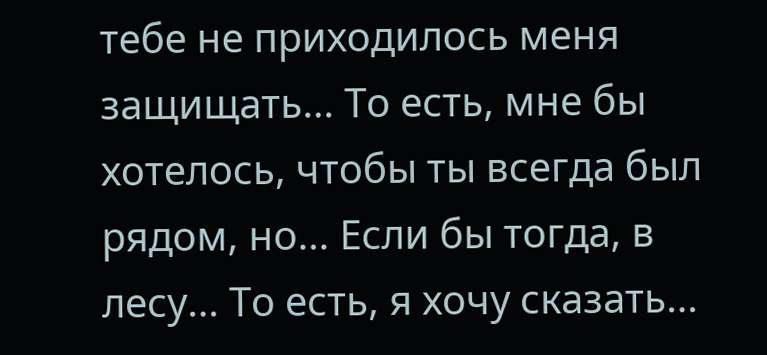тебе не приходилось меня защищать… То есть, мне бы хотелось, чтобы ты всегда был рядом, но… Если бы тогда, в лесу… То есть, я хочу сказать…